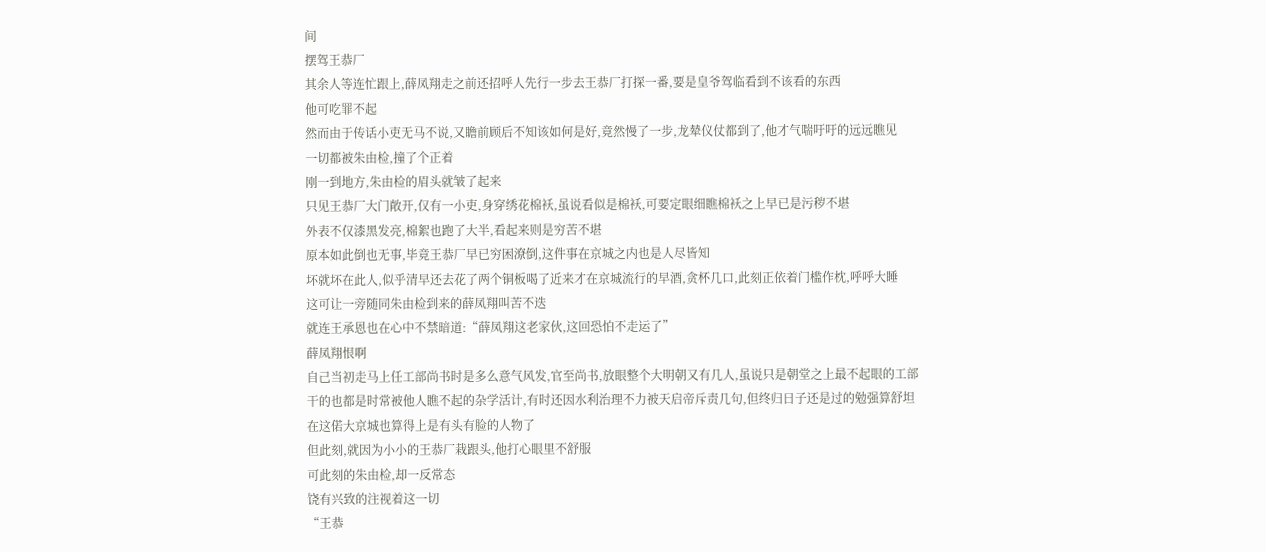间
摆驾王恭厂
其余人等连忙跟上,薛凤翔走之前还招呼人先行一步去王恭厂打探一番,要是皇爷驾临看到不该看的东西
他可吃罪不起
然而由于传话小吏无马不说,又瞻前顾后不知该如何是好,竟然慢了一步,龙辇仪仗都到了,他才气喘吁吁的远远瞧见
一切都被朱由检,撞了个正着
刚一到地方,朱由检的眉头就皱了起来
只见王恭厂大门敞开,仅有一小吏,身穿绣花棉袄,虽说看似是棉袄,可要定眼细瞧棉袄之上早已是污秽不堪
外表不仅漆黑发亮,棉絮也跑了大半,看起来则是穷苦不堪
原本如此倒也无事,毕竟王恭厂早已穷困潦倒,这件事在京城之内也是人尽皆知
坏就坏在此人,似乎清早还去花了两个铜板喝了近来才在京城流行的早酒,贪杯几口,此刻正依着门槛作枕,呼呼大睡
这可让一旁随同朱由检到来的薛凤翔叫苦不迭
就连王承恩也在心中不禁暗道:“薛凤翔这老家伙,这回恐怕不走运了”
薛凤翔恨啊
自己当初走马上任工部尚书时是多么意气风发,官至尚书,放眼整个大明朝又有几人,虽说只是朝堂之上最不起眼的工部
干的也都是时常被他人瞧不起的杂学活计,有时还因水利治理不力被天启帝斥责几句,但终归日子还是过的勉强算舒坦
在这偌大京城也算得上是有头有脸的人物了
但此刻,就因为小小的王恭厂栽跟头,他打心眼里不舒服
可此刻的朱由检,却一反常态
饶有兴致的注视着这一切
“王恭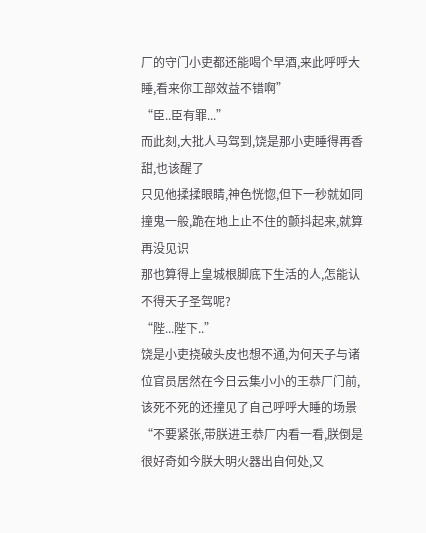厂的守门小吏都还能喝个早酒,来此呼呼大睡,看来你工部效益不错啊”
“臣..臣有罪...”
而此刻,大批人马驾到,饶是那小吏睡得再香甜,也该醒了
只见他揉揉眼睛,神色恍惚,但下一秒就如同撞鬼一般,跪在地上止不住的颤抖起来,就算再没见识
那也算得上皇城根脚底下生活的人,怎能认不得天子圣驾呢?
“陛...陛下..”
饶是小吏挠破头皮也想不通,为何天子与诸位官员居然在今日云集小小的王恭厂门前,该死不死的还撞见了自己呼呼大睡的场景
“不要紧张,带朕进王恭厂内看一看,朕倒是很好奇如今朕大明火器出自何处,又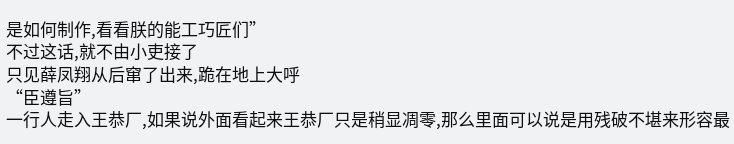是如何制作,看看朕的能工巧匠们”
不过这话,就不由小吏接了
只见薛凤翔从后窜了出来,跪在地上大呼
“臣遵旨”
一行人走入王恭厂,如果说外面看起来王恭厂只是稍显凋零,那么里面可以说是用残破不堪来形容最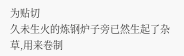为贴切
久未生火的炼钢炉子旁已然生起了杂草,用来卷制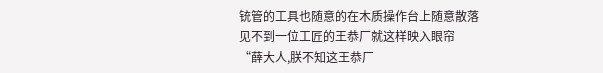铳管的工具也随意的在木质操作台上随意散落
见不到一位工匠的王恭厂就这样映入眼帘
“薛大人,朕不知这王恭厂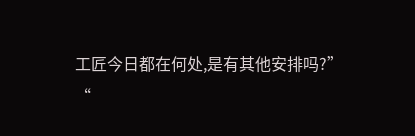工匠今日都在何处,是有其他安排吗?”
“